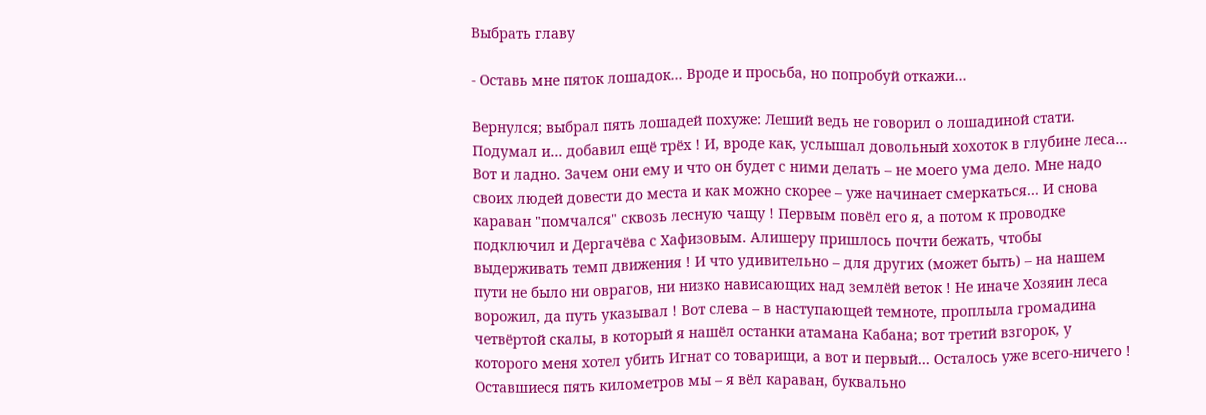Выбрать главу

- Оставь мне пяток лошадок… Вроде и просьба, но попробуй откажи…

Вернулся; выбрал пять лошадей похуже: Леший ведь не говорил о лошадиной стати. Подумал и… добавил ещё трёх ! И, вроде как, услышал довольный хохоток в глубине леса… Вот и ладно. Зачем они ему и что он будет с ними делать – не моего ума дело. Мне надо своих людей довести до места и как можно скорее – уже начинает смеркаться… И снова караван "помчался" сквозь лесную чащу ! Первым повёл его я, а потом к проводке подключил и Дергачёва с Хафизовым. Алишеру пришлось почти бежать, чтобы выдерживать темп движения ! И что удивительно – для других (может быть) – на нашем пути не было ни оврагов, ни низко нависающих над землёй веток ! Не иначе Хозяин леса ворожил, да путь указывал ! Вот слева – в наступающей темноте, проплыла громадина четвёртой скалы, в который я нашёл останки атамана Кабана; вот третий взгорок, у которого меня хотел убить Игнат со товарищи, а вот и первый… Осталось уже всего-ничего ! Оставшиеся пять километров мы – я вёл караван, буквально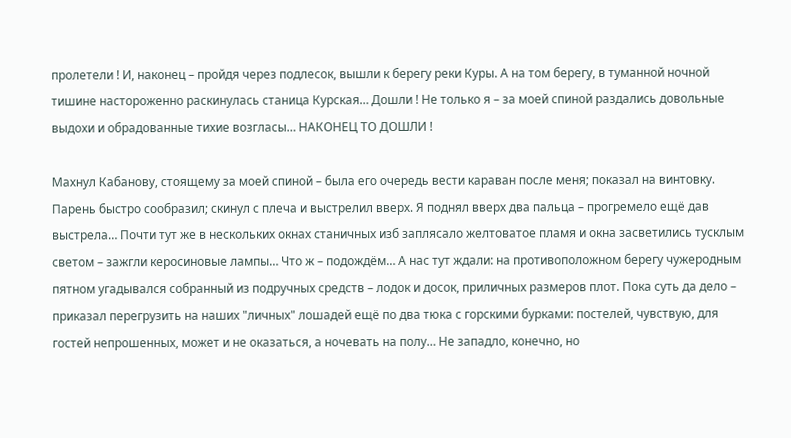пролетели ! И, наконец – пройдя через подлесок, вышли к берегу реки Куры. А на том берегу, в туманной ночной тишине настороженно раскинулась станица Курская… Дошли ! Не только я – за моей спиной раздались довольные выдохи и обрадованные тихие возгласы… НАКОНЕЦ ТО ДОШЛИ !

Махнул Кабанову, стоящему за моей спиной – была его очередь вести караван после меня; показал на винтовку. Парень быстро сообразил; скинул с плеча и выстрелил вверх. Я поднял вверх два пальца – прогремело ещё дав выстрела… Почти тут же в нескольких окнах станичных изб заплясало желтоватое пламя и окна засветились тусклым светом – зажгли керосиновые лампы… Что ж – подождём… А нас тут ждали: на противоположном берегу чужеродным пятном угадывался собранный из подручных средств – лодок и досок, приличных размеров плот. Пока суть да дело – приказал перегрузить на наших "личных" лошадей ещё по два тюка с горскими бурками: постелей, чувствую, для гостей непрошенных, может и не оказаться, а ночевать на полу… Не западло, конечно, но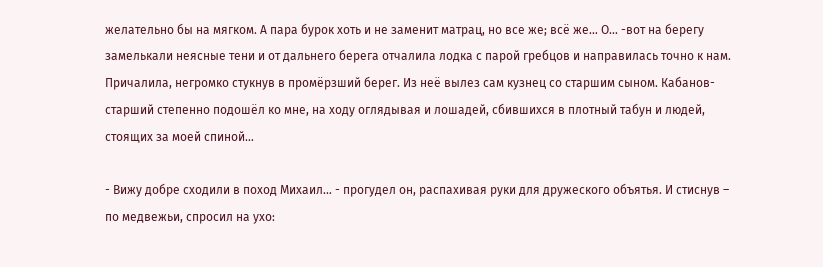желательно бы на мягком. А пара бурок хоть и не заменит матрац, но все же; всё же… О… -вот на берегу замелькали неясные тени и от дальнего берега отчалила лодка с парой гребцов и направилась точно к нам. Причалила, негромко стукнув в промёрзший берег. Из неё вылез сам кузнец со старшим сыном. Кабанов-старший степенно подошёл ко мне, на ходу оглядывая и лошадей, сбившихся в плотный табун и людей, стоящих за моей спиной…

- Вижу добре сходили в поход Михаил… - прогудел он, распахивая руки для дружеского объятья. И стиснув – по медвежьи, спросил на ухо: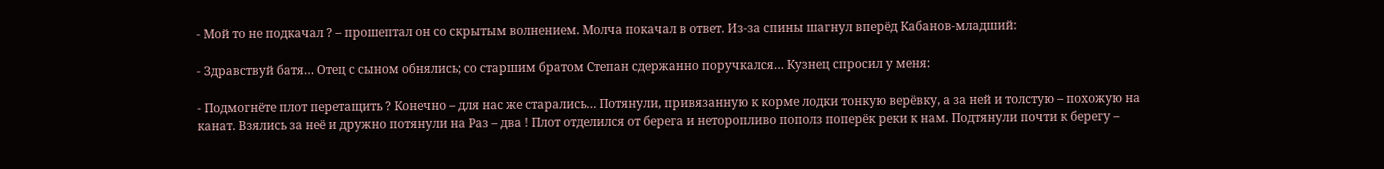- Мой то не подкачал ? – прошептал он со скрытым волнением. Молча покачал в ответ. Из-за спины шагнул вперёд Кабанов-младший:

- Здравствуй батя… Отец с сыном обнялись; со старшим братом Степан сдержанно поручкался… Кузнец спросил у меня:

- Подмогнёте плот перетащить ? Конечно – для нас же старались… Потянули, привязанную к корме лодки тонкую верёвку, а за ней и толстую – похожую на канат. Взялись за неё и дружно потянули на Раз – два ! Плот отделился от берега и неторопливо пополз поперёк реки к нам. Подтянули почти к берегу –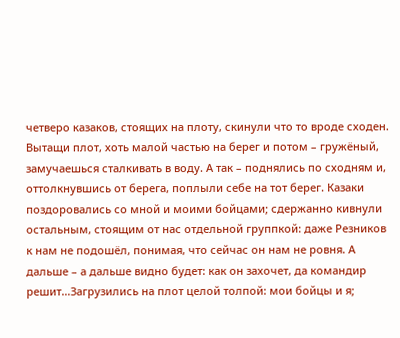четверо казаков, стоящих на плоту, скинули что то вроде сходен. Вытащи плот, хоть малой частью на берег и потом – гружёный, замучаешься сталкивать в воду. А так – поднялись по сходням и, оттолкнувшись от берега, поплыли себе на тот берег. Казаки поздоровались со мной и моими бойцами; сдержанно кивнули остальным, стоящим от нас отдельной группкой: даже Резников к нам не подошёл, понимая, что сейчас он нам не ровня. А дальше – а дальше видно будет: как он захочет, да командир решит…Загрузились на плот целой толпой: мои бойцы и я;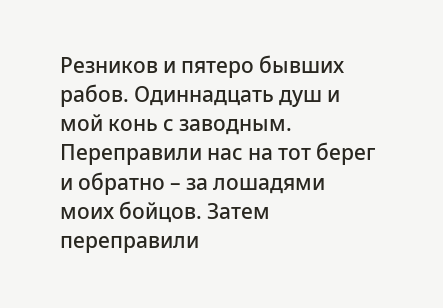Резников и пятеро бывших рабов. Одиннадцать душ и мой конь с заводным. Переправили нас на тот берег и обратно – за лошадями моих бойцов. Затем переправили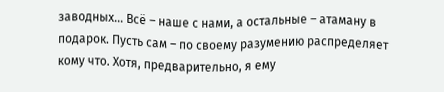заводных… Всё – наше с нами, а остальные – атаману в подарок. Пусть сам – по своему разумению распределяет кому что. Хотя, предварительно, я ему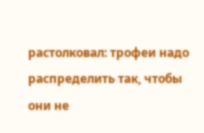растолковал: трофеи надо распределить так, чтобы они не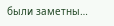были заметны…